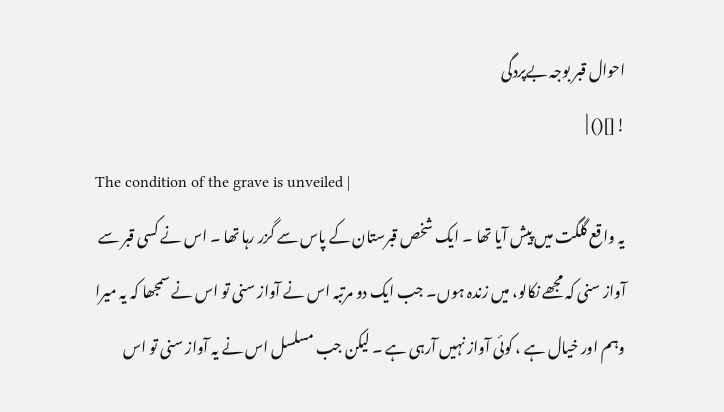احوال قبر بوجہ بےپردگی
![]() |
The condition of the grave is unveiled |
یہ واقع گلگت میں پیش آیا تھا ۔ ایک شخص قبرستان کے پاس سے گزر رہا تھا ۔ اس نے کسی قبر سے آواز سنی کہ مجھے نکالو، میں زندہ ہوں۔ جب ایک دو مرتبہ اس نے آواز سنی تو اس نے سمجھا کہ یہ میرا وہم اور خیال ہے ، کوئی آواز نہیں آرہی ہے ۔ لیکن جب مسلسل اس نے یہ آواز سنی تو اس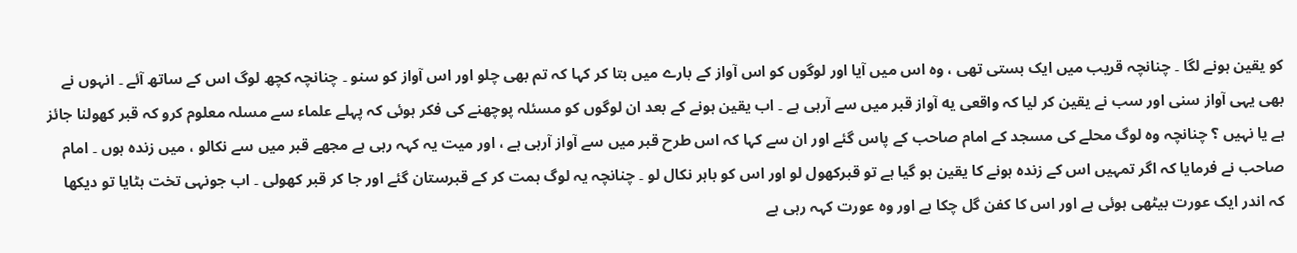کو یقین ہونے لگا ۔ چنانچہ قریب میں ایک بستی تھی ، وہ اس میں آیا اور لوگوں کو اس آواز کے بارے میں بتا کر کہا کہ تم بھی چلو اور اس آواز کو سنو ۔ چنانچہ کچھ لوگ اس کے ساتھ آئے ۔ انہوں نے بھی یہی آواز سنی اور سب نے یقین کر لیا کہ واقعی یه آواز قبر میں سے آرہی ہے ۔ اب یقین ہونے کے بعد ان لوگوں کو مسئلہ پوچھنے کی فکر ہوئی کہ پہلے علماء سے مسلہ معلوم کرو کہ قبر کھولنا جائز ہے یا نہیں ؟ چنانچہ وہ لوگ محلے کی مسجد کے امام صاحب کے پاس گئے اور ان سے کہا کہ اس طرح قبر میں سے آواز آرہی ہے ، اور میت یہ کہہ رہی ہے مجھے قبر میں سے نکالو ، میں زندہ ہوں ۔ امام صاحب نے فرمایا کہ اگر تمہیں اس کے زندہ ہونے کا یقین ہو گیا ہے تو قبرکھول لو اور اس کو باہر نکال لو ۔ چنانچہ یہ لوگ ہمت کر کے قبرستان گئے اور جا کر قبر کھولی ۔ اب جونہی تخت ہٹایا تو دیکھا کہ اندر ایک عورت بیٹھی ہوئی ہے اور اس کا کفن گل چکا ہے اور وہ عورت کہہ رہی ہے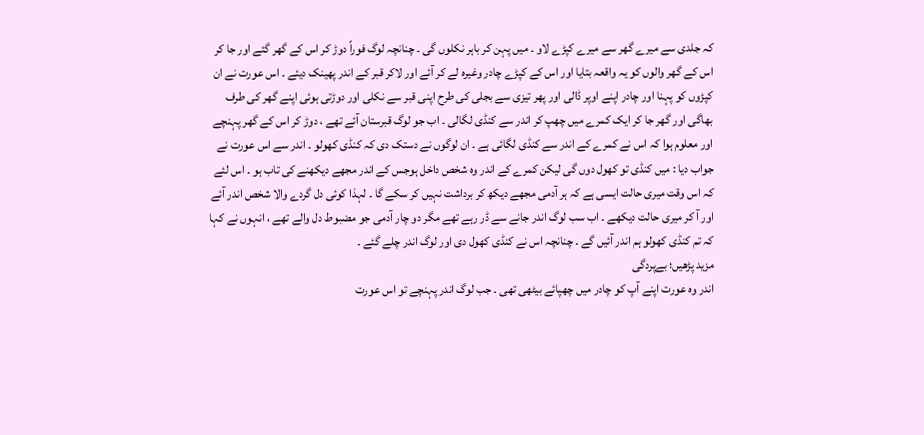کہ جلدی سے میرے گھر سے میرے کپڑے لاو ۔ میں پہن کر باہر نکلوں گی ۔ چنانچہ لوگ فوراً دوڑ کر اس کے گھر گئے اور جا کر اس کے گھر والوں کو یہ واقعہ بتایا اور اس کے کپڑے چادر وغیرہ لے کر آئے اور لاکر قبر کے اندر پھینک دیئے ۔ اس عورت نے ان کپڑوں کو پہنا اور چادر اپنے اوپر ڈالی اور پھر تیزی سے بجلی کی طرح اپنی قبر سے نکلی اور دوڑتی ہوئی اپنے گھر کی طرف بھاگی اور گھر جا کر ایک کمرے میں چھپ کر اندر سے کنڈی لگالی ۔ اب جو لوگ قبرستان آئے تھے ، دوڑ کر اس کے گھر پہنچے اور معلوم ہوا کہ اس نے کمرے کے اندر سے کنڈی لگائی ہے ۔ ان لوگوں نے دستک دی کہ کنڈی کھولو ۔ اندر سے اس عورت نے جواب دیا : میں کنڈی تو کھول دوں گی لیکن کمرے کے اندر وہ شخص داخل ہوجس کے اندر مجھے دیکھنے کی تاب ہو ۔ اس لئے کہ اس وقت میری حالت ایسی ہے کہ ہر آدمی مجھے دیکھ کر برداشت نہیں کر سکے گا ۔ لہذا کوئی دل گردے والا شخص اندر آئے اور آ کر میری حالت دیکھے ۔ اب سب لوگ اندر جانے سے ڈر رہے تھے مگر دو چار آدمی جو مضبوط دل والے تھے ، انہوں نے کہا کہ تم کنڈی کھولو ہم اندر آئیں گے ۔ چنانچہ اس نے کنڈی کھول دی اور لوگ اندر چلے گئے ۔
مزید پڑھیں؛ بےپردگی
اندر وہ عورت اپنے آپ کو چادر میں چھپائے بیٹھی تھی ۔ جب لوگ اندر پہنچے تو اس عورت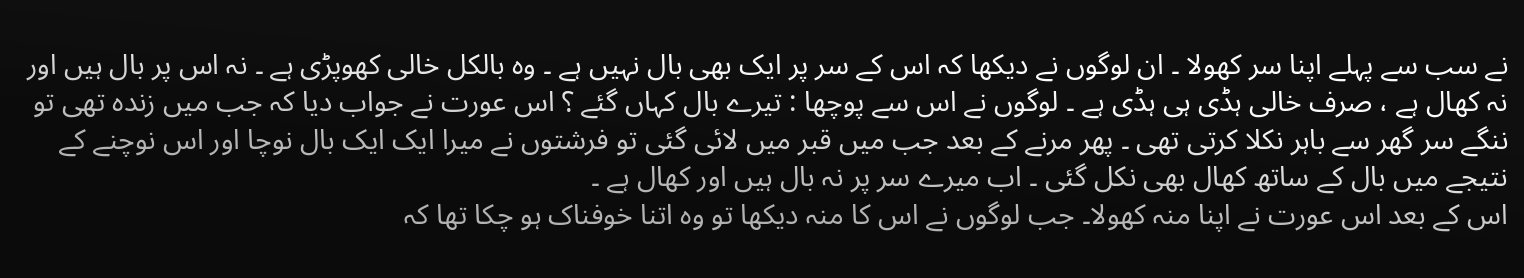نے سب سے پہلے اپنا سر کھولا ۔ ان لوگوں نے دیکھا کہ اس کے سر پر ایک بھی بال نہیں ہے ۔ وہ بالکل خالی کھوپڑی ہے ۔ نہ اس پر بال ہیں اور نہ کھال ہے ، صرف خالی ہڈی ہی ہڈی ہے ۔ لوگوں نے اس سے پوچھا : تیرے بال کہاں گئے ؟ اس عورت نے جواب دیا کہ جب میں زندہ تھی تو ننگے سر گھر سے باہر نکلا کرتی تھی ۔ پھر مرنے کے بعد جب میں قبر میں لائی گئی تو فرشتوں نے میرا ایک ایک بال نوچا اور اس نوچنے کے نتیجے میں بال کے ساتھ کھال بھی نکل گئی ۔ اب میرے سر پر نہ بال ہیں اور کھال ہے ۔
اس کے بعد اس عورت نے اپنا منہ کھولا۔ جب لوگوں نے اس کا منہ دیکھا تو وہ اتنا خوفناک ہو چکا تھا کہ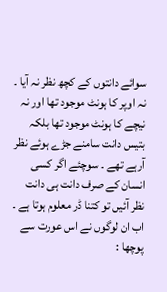سوائے دانتوں کے کچھ نظر نہ آیا ۔ نہ اوپر کا ہونٹ موجود تھا اور نہ نیچے کا ہونٹ موجود تھا بلکہ بتیس دانت سامنے جڑے ہوئے نظر آرہے تھے ۔ سوچئے اگر کسی انسان کے صرف دانت ہی دانت نظر آئیں تو کتنا ڈر معلوم ہوتا ہے ۔ اب ان لوگوں نے اس عورت سے پوچھا :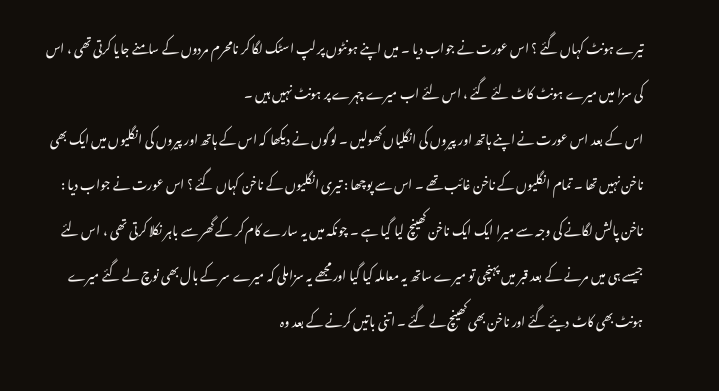تیرے ہونٹ کہاں گئے ؟ اس عورت نے جواب دیا ۔ میں اپنے ہونٹوں پر لپ اسٹک لگا کر نامحرم مردوں کے سامنے جایا کرتی تھی ، اس کی سزا میں میرے ہونٹ کاٹ لئے گئے ، اس لئے اب میرے چہرے پر ہونٹ نہیں ہیں ۔
اس کے بعد اس عورت نے اپنے ہاتھ اور پیروں کی انگلیاں کھولیں ۔ لوگوں نے دیکھا کہ اس کے ہاتھ اور پیروں کی انگلیوں میں ایک بھی ناخن نہیں تھا ۔ تمام انگلیوں کے ناخن غائب تھے ۔ اس سے پوچھا : تیری انگلیوں کے ناخن کہاں گئے ؟ اس عورت نے جواب دیا : ناخن پالش لگانے کی وجہ سے میرا ایک ایک ناخن کھینچ لیا گیا ہے ۔ چونکہ میں یہ سارے کام کر کے گھر سے باہر نکلا کرتی تھی ، اس لئے جیسے ہی میں مرنے کے بعد قبر میں پہنچی تو میرے ساتھ یہ معاملہ کیا گیا اور مجھے یہ سزاملی کہ میرے سر کے بال بھی نوچ لے گئے میرے ہونٹ بھی کاٹ دیئے گئے اور ناخن بھی کھینچ لے گئے ۔ اتنی باتیں کرنے کے بعد وہ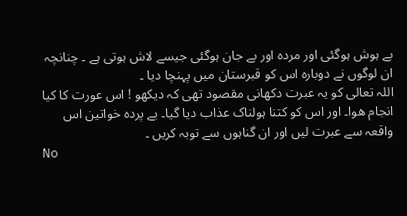بے ہوش ہوگئی اور مردہ اور بے جان ہوگئی جیسے لاش ہوتی ہے ۔ چنانچہ ان لوگوں نے دوبارہ اس کو قبرستان میں پہنچا دیا ۔
اللہ تعالی کو یہ عبرت دکھانی مقصود تھی کہ دیکھو ! اس عورت کا کیا انجام ھوا۔ اور اس کو کتنا ہولناک عذاب دیا گیا۔ بے پردہ خواتین اس واقعہ سے عبرت لیں اور ان گناہوں سے توبہ کریں ۔
No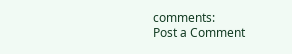comments:
Post a Comment